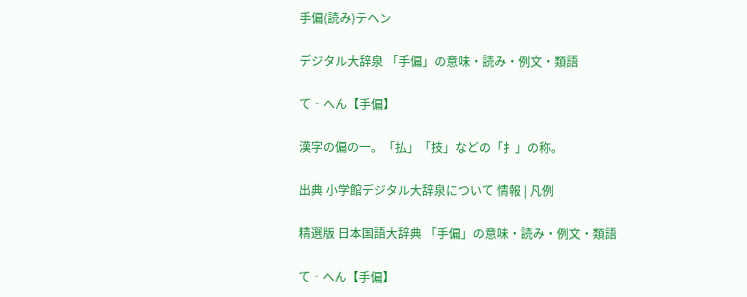手偏(読み)テヘン

デジタル大辞泉 「手偏」の意味・読み・例文・類語

て‐へん【手偏】

漢字の偏の一。「払」「技」などの「扌」の称。

出典 小学館デジタル大辞泉について 情報 | 凡例

精選版 日本国語大辞典 「手偏」の意味・読み・例文・類語

て‐へん【手偏】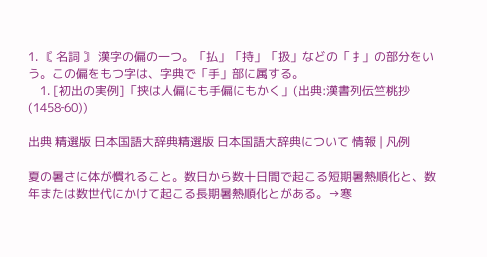1. 〘 名詞 〙 漢字の偏の一つ。「払」「持」「扱」などの「扌」の部分をいう。この偏をもつ字は、字典で「手」部に属する。
    1. [初出の実例]「挟は人偏にも手偏にもかく」(出典:漢書列伝竺桃抄(1458‐60))

出典 精選版 日本国語大辞典精選版 日本国語大辞典について 情報 | 凡例

夏の暑さに体が慣れること。数日から数十日間で起こる短期暑熱順化と、数年または数世代にかけて起こる長期暑熱順化とがある。→寒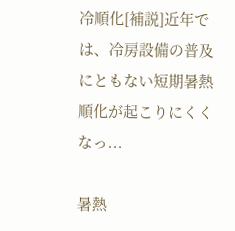冷順化[補説]近年では、冷房設備の普及にともない短期暑熱順化が起こりにくくなっ...

暑熱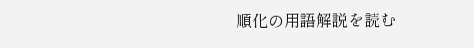順化の用語解説を読む